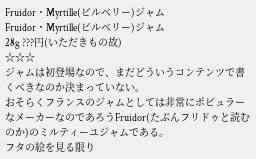Fruidor・Myrtille(ビルベリー)ジャム
Fruidor・Myrtille(ビルベリー)ジャム
28g ???円(いただきもの故)
☆☆☆
ジャムは初登場なので、まだどういうコンテンツで書くべきなのか決まっていない。
おそらくフランスのジャムとしては非常にポピュラーなメーカーなのであろうFruidor(たぶんフリドゥと読むのか)のミルティーユジャムである。
フタの絵を見る限り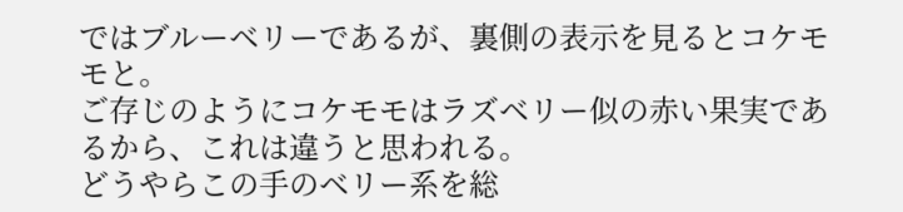ではブルーベリーであるが、裏側の表示を見るとコケモモと。
ご存じのようにコケモモはラズベリー似の赤い果実であるから、これは違うと思われる。
どうやらこの手のベリー系を総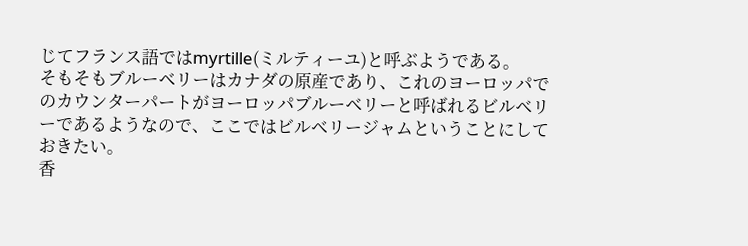じてフランス語ではmyrtille(ミルティーユ)と呼ぶようである。
そもそもブルーベリーはカナダの原産であり、これのヨーロッパでのカウンターパートがヨーロッパブルーベリーと呼ばれるビルベリーであるようなので、ここではビルベリージャムということにしておきたい。
香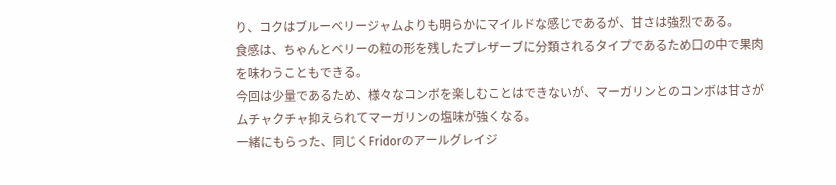り、コクはブルーベリージャムよりも明らかにマイルドな感じであるが、甘さは強烈である。
食感は、ちゃんとベリーの粒の形を残したプレザーブに分類されるタイプであるため口の中で果肉を味わうこともできる。
今回は少量であるため、様々なコンボを楽しむことはできないが、マーガリンとのコンボは甘さがムチャクチャ抑えられてマーガリンの塩味が強くなる。
一緒にもらった、同じくFridorのアールグレイジ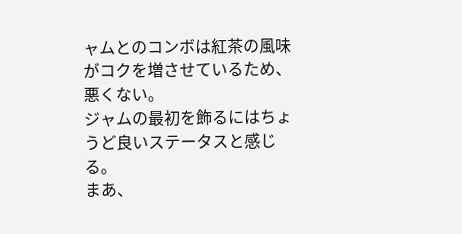ャムとのコンボは紅茶の風味がコクを増させているため、悪くない。
ジャムの最初を飾るにはちょうど良いステータスと感じる。
まあ、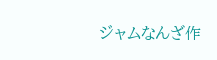ジャムなんざ作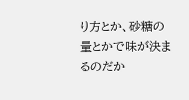り方とか、砂糖の量とかで味が決まるのだか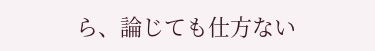ら、論じても仕方ない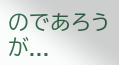のであろうが...